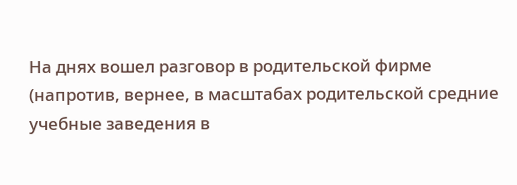На днях вошел разговор в родительской фирме (напротив, вернее, в масштабах родительской средние учебные заведения в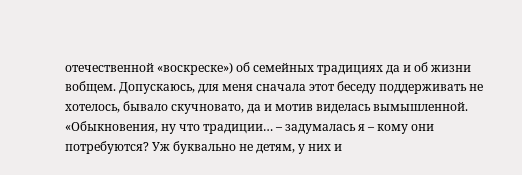отечественной «воскреске») об семейных традициях да и об жизни вобщем. Допускаюсь, для меня сначала этот беседу поддерживать не хотелось, бывало скучновато, да и мотив виделась вымышленной.
«Обыкновения, ну что традиции… – задумалась я – кому они потребуются? Уж буквально не детям, у них и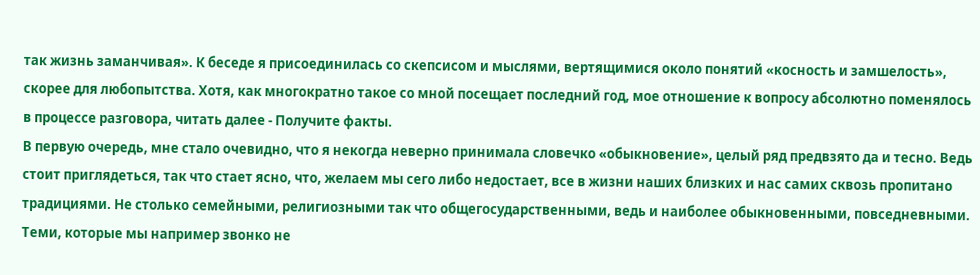так жизнь заманчивая». К беседе я присоединилась со скепсисом и мыслями, вертящимися около понятий «косность и замшелость», скорее для любопытства. Хотя, как многократно такое со мной посещает последний год, мое отношение к вопросу абсолютно поменялось в процессе разговора, читать далее - Получите факты.
В первую очередь, мне стало очевидно, что я некогда неверно принимала словечко «обыкновение», целый ряд предвзято да и тесно. Ведь стоит приглядеться, так что стает ясно, что, желаем мы сего либо недостает, все в жизни наших близких и нас самих сквозь пропитано традициями. Не столько семейными, религиозными так что общегосударственными, ведь и наиболее обыкновенными, повседневными. Теми, которые мы например звонко не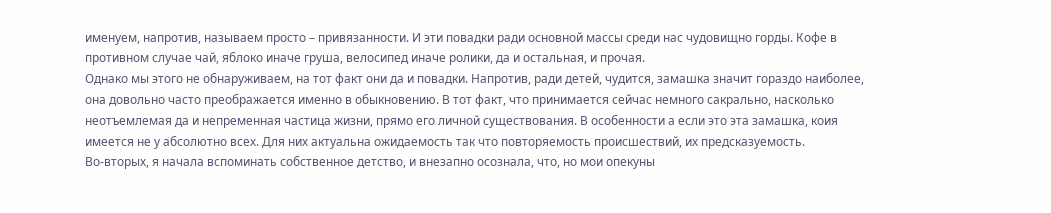именуем, напротив, называем просто – привязанности. И эти повадки ради основной массы среди нас чудовищно горды. Кофе в противном случае чай, яблоко иначе груша, велосипед иначе ролики, да и остальная, и прочая.
Однако мы этого не обнаруживаем, на тот факт они да и повадки. Напротив, ради детей, чудится, замашка значит гораздо наиболее, она довольно часто преображается именно в обыкновению. В тот факт, что принимается сейчас немного сакрально, насколько неотъемлемая да и непременная частица жизни, прямо его личной существования. В особенности а если это эта замашка, коия имеется не у абсолютно всех. Для них актуальна ожидаемость так что повторяемость происшествий, их предсказуемость.
Во-вторых, я начала вспоминать собственное детство, и внезапно осознала, что, но мои опекуны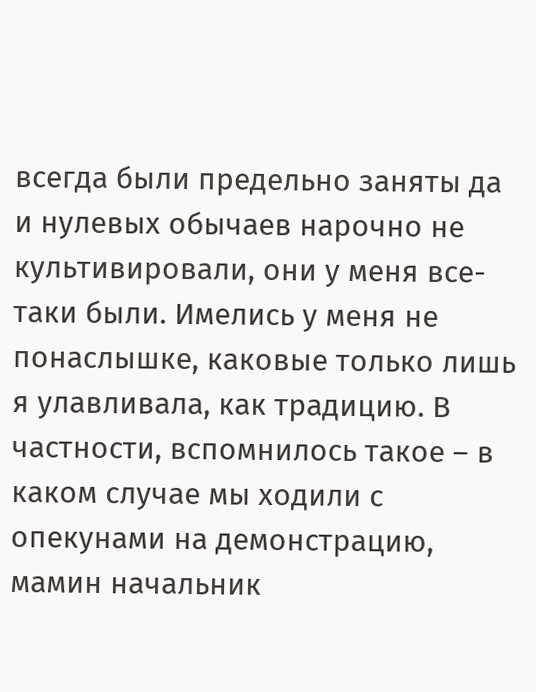всегда были предельно заняты да и нулевых обычаев нарочно не культивировали, они у меня все-таки были. Имелись у меня не понаслышке, каковые только лишь я улавливала, как традицию. В частности, вспомнилось такое – в каком случае мы ходили с опекунами на демонстрацию, мамин начальник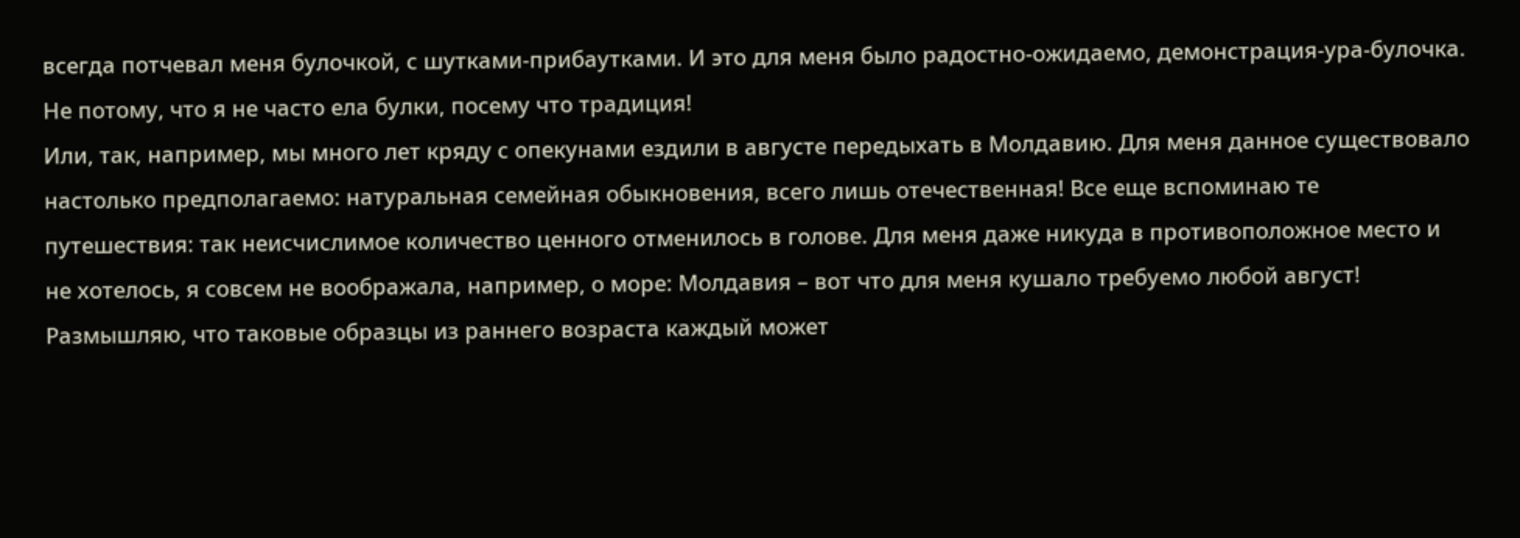всегда потчевал меня булочкой, с шутками-прибаутками. И это для меня было радостно-ожидаемо, демонстрация-ура-булочка. Не потому, что я не часто ела булки, посему что традиция!
Или, так, например, мы много лет кряду с опекунами ездили в августе передыхать в Молдавию. Для меня данное существовало настолько предполагаемо: натуральная семейная обыкновения, всего лишь отечественная! Все еще вспоминаю те путешествия: так неисчислимое количество ценного отменилось в голове. Для меня даже никуда в противоположное место и не хотелось, я совсем не воображала, например, о море: Молдавия – вот что для меня кушало требуемо любой август! Размышляю, что таковые образцы из раннего возраста каждый может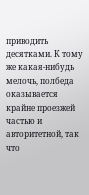приводить десятками. К тому же какая-нибудь мелочь, полбеда оказывается крайне проезжей частью и авторитетной, так что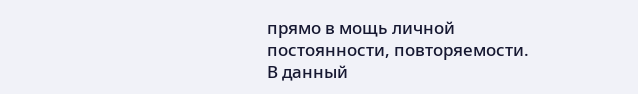прямо в мощь личной постоянности, повторяемости.
В данный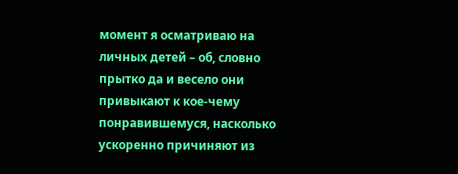момент я осматриваю на личных детей – об, словно прытко да и весело они привыкают к кое-чему понравившемуся, насколько ускоренно причиняют из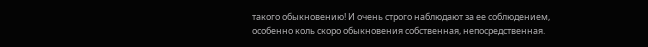такого обыкновению! И очень строго наблюдают за ее соблюдением, особенно коль скоро обыкновения собственная, непосредственная.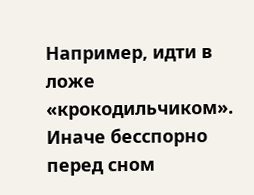Например, идти в ложе «крокодильчиком». Иначе бесспорно перед сном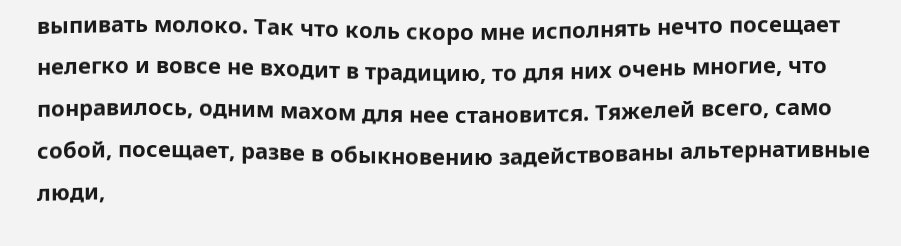выпивать молоко. Так что коль скоро мне исполнять нечто посещает нелегко и вовсе не входит в традицию, то для них очень многие, что понравилось, одним махом для нее становится. Тяжелей всего, само собой, посещает, разве в обыкновению задействованы альтернативные люди,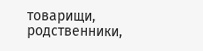товарищи, родственники,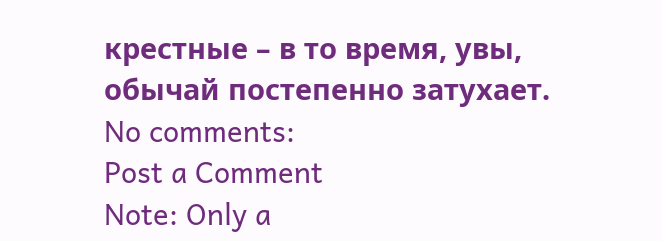крестные – в то время, увы, обычай постепенно затухает.
No comments:
Post a Comment
Note: Only a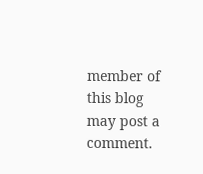member of this blog may post a comment.